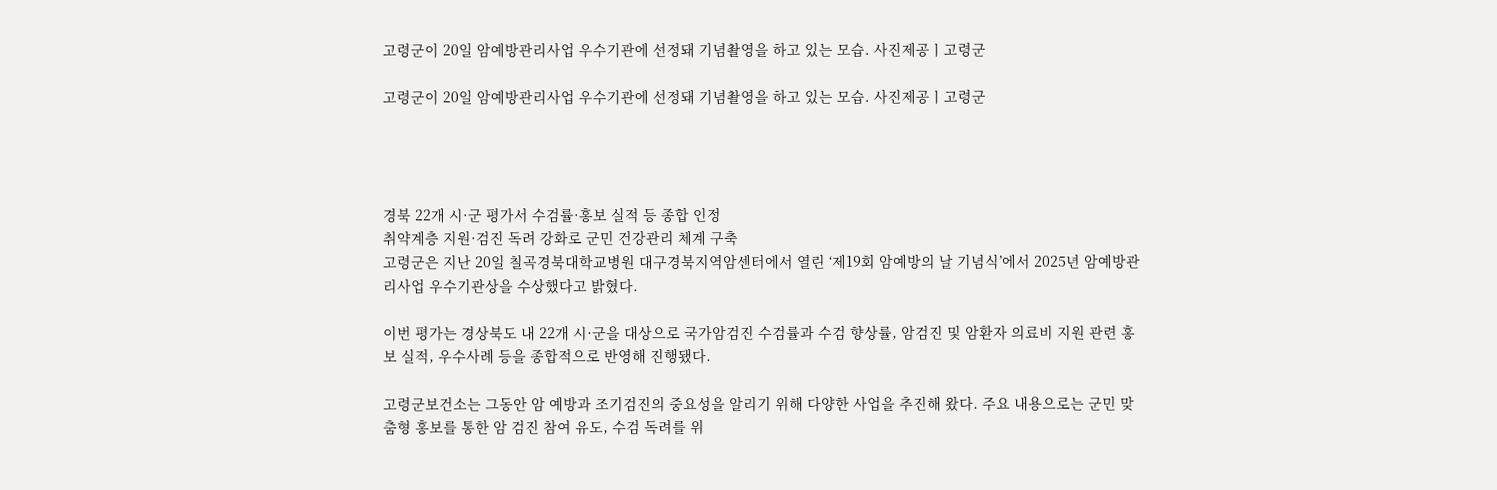고령군이 20일 암예방관리사업 우수기관에 선정돼 기념촬영을 하고 있는 모습. 사진제공ㅣ고령군

고령군이 20일 암예방관리사업 우수기관에 선정돼 기념촬영을 하고 있는 모습. 사진제공ㅣ고령군




경북 22개 시·군 평가서 수검률·홍보 실적 등 종합 인정
취약계층 지원·검진 독려 강화로 군민 건강관리 체계 구축
고령군은 지난 20일 칠곡경북대학교병원 대구경북지역암센터에서 열린 ‘제19회 암예방의 날 기념식’에서 2025년 암예방관리사업 우수기관상을 수상했다고 밝혔다.

이번 평가는 경상북도 내 22개 시·군을 대상으로 국가암검진 수검률과 수검 향상률, 암검진 및 암환자 의료비 지원 관련 홍보 실적, 우수사례 등을 종합적으로 반영해 진행됐다.

고령군보건소는 그동안 암 예방과 조기검진의 중요성을 알리기 위해 다양한 사업을 추진해 왔다. 주요 내용으로는 군민 맞춤형 홍보를 통한 암 검진 참여 유도, 수검 독려를 위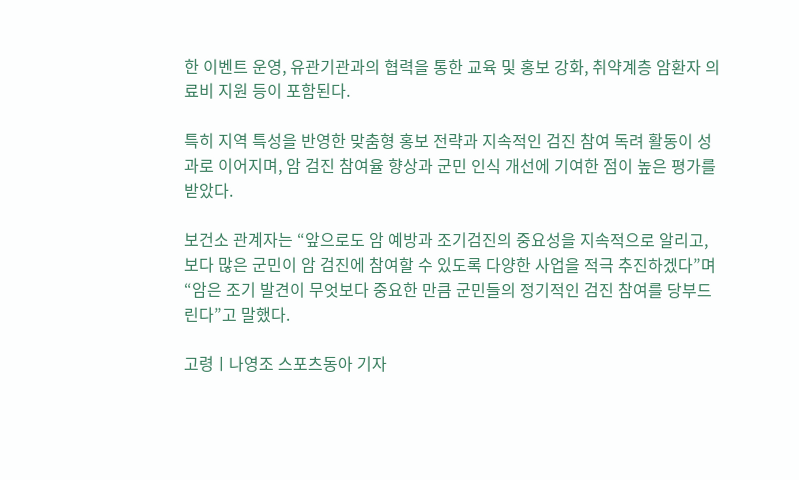한 이벤트 운영, 유관기관과의 협력을 통한 교육 및 홍보 강화, 취약계층 암환자 의료비 지원 등이 포함된다.

특히 지역 특성을 반영한 맞춤형 홍보 전략과 지속적인 검진 참여 독려 활동이 성과로 이어지며, 암 검진 참여율 향상과 군민 인식 개선에 기여한 점이 높은 평가를 받았다.

보건소 관계자는 “앞으로도 암 예방과 조기검진의 중요성을 지속적으로 알리고, 보다 많은 군민이 암 검진에 참여할 수 있도록 다양한 사업을 적극 추진하겠다”며 “암은 조기 발견이 무엇보다 중요한 만큼 군민들의 정기적인 검진 참여를 당부드린다”고 말했다.

고령ㅣ나영조 스포츠동아 기자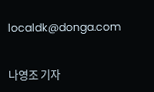localdk@donga.com


나영조 기자